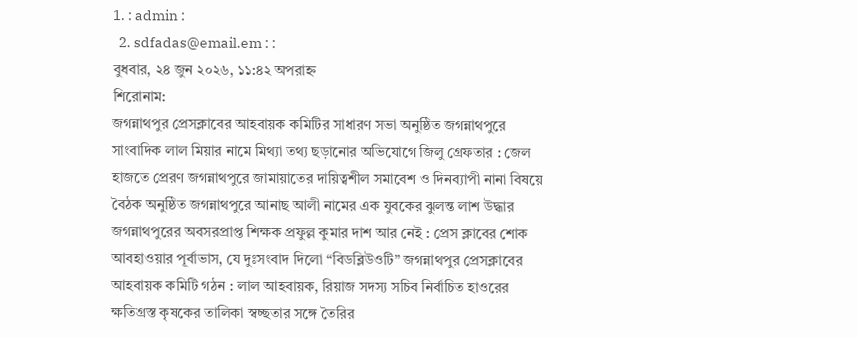1. : admin :
  2. sdfadas@email.em : :
বুধবার, ২৪ জুন ২০২৬, ১১:৪২ অপরাহ্ন
শিরোনাম:
জগন্নাথপুর প্রেসক্লাবের আহবায়ক কমিটির সাধারণ সভা অনুষ্ঠিত জগন্নাথপুরে সাংবাদিক লাল মিয়ার নামে মিথ্যা তথ্য ছড়ানোর অভিযোগে জিলু গ্রেফতার : জেল হাজতে প্রেরণ জগন্নাথপুরে জামায়াতের দায়িত্বশীল সমাবেশ ও দিনব্যাপী নানা বিষয়ে বৈঠক অনুষ্ঠিত জগন্নাথপুরে আনাছ আলী নামের এক যুবকের ঝুলন্ত লাশ উদ্ধার জগন্নাথপুরের অবসরপ্রাপ্ত শিক্ষক প্রফুল্ল কুমার দাশ আর নেই : প্রেস ক্লাবের শোক আবহাওয়ার পূর্বাভাস, যে দুঃসংবাদ দিলো “বিডব্লিউওটি” জগন্নাথপুর প্রেসক্লাবের আহবায়ক কমিটি গঠন : লাল আহবায়ক, রিয়াজ সদস্য সচিব নির্বাচিত হাওরের ক্ষতিগ্রস্ত কৃষকের তালিকা স্বচ্ছতার সঙ্গে তৈরির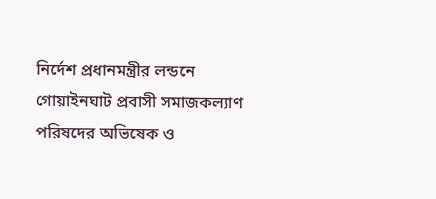নির্দেশ প্রধানমন্ত্রীর লন্ডনে গোয়াইনঘাট প্রবাসী সমাজকল্যাণ পরিষদের অভিষেক ও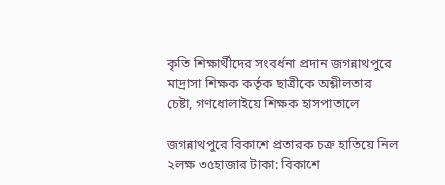কৃতি শিক্ষার্থীদের সংবর্ধনা প্রদান জগন্নাথপুরে মাদ্রাসা শিক্ষক কর্তৃক ছাত্রীকে অশ্লীলতার চেষ্টা, গণধোলাইয়ে শিক্ষক হাসপাতালে

জগন্নাথপুরে বিকাশে প্রতারক চক্র হাতিয়ে নিল ২লক্ষ ৩৫হাজার টাকা: বিকাশে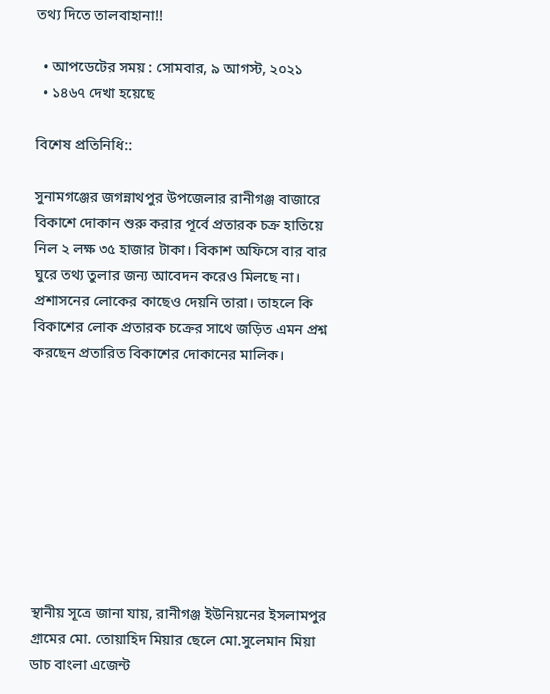তথ্য দিতে তালবাহানা!!

  • আপডেটের সময় : সোমবার, ৯ আগস্ট, ২০২১
  • ১৪৬৭ দেখা হয়েছে

বিশেষ প্রতিনিধি::

সুনামগঞ্জের জগন্নাথপুর উপজেলার রানীগঞ্জ বাজারে বিকাশে দোকান শুরু করার পূর্বে প্রতারক চক্র হাতিয়ে নিল ২ লক্ষ ৩৫ হাজার টাকা। বিকাশ অফিসে বার বার ঘুরে তথ্য তুলার জন্য আবেদন করেও মিলছে না। প্রশাসনের লোকের কাছেও দেয়নি তারা। তাহলে কি বিকাশের লোক প্রতারক চক্রের সাথে জড়িত এমন প্রশ্ন করছেন প্রতারিত বিকাশের দোকানের মালিক।









স্থানীয় সূত্রে জানা যায়, রানীগঞ্জ ইউনিয়নের ইসলামপুর গ্রামের মো. তোয়াহিদ মিয়ার ছেলে মো.সুলেমান মিয়া ডাচ বাংলা এজেন্ট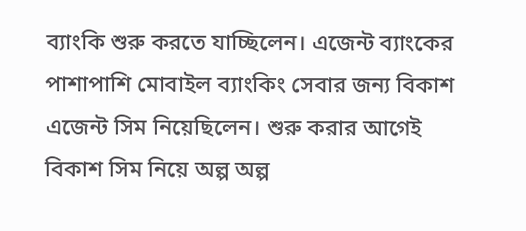ব্যাংকি শুরু করতে যাচ্ছিলেন। এজেন্ট ব্যাংকের পাশাপাশি মোবাইল ব্যাংকিং সেবার জন্য বিকাশ এজেন্ট সিম নিয়েছিলেন। শুরু করার আগেই বিকাশ সিম নিয়ে অল্প অল্প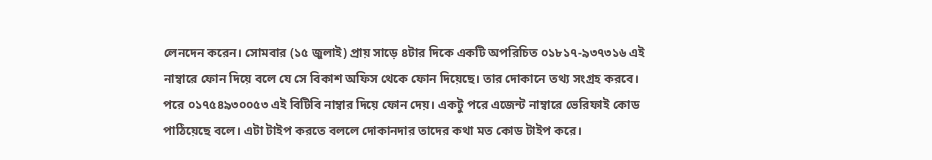লেনদেন করেন। সোমবার (১৫ জুলাই) প্রায় সাড়ে ৪টার দিকে একটি অপরিচিত ০১৮১৭-৯৩৭৩১৬ এই নাম্বারে ফোন দিয়ে বলে যে সে বিকাশ অফিস থেকে ফোন দিয়েছে। তার দোকানে তথ্য সংগ্রহ করবে।  পরে ০১৭৫৪৯৩০০৫৩ এই বিটিবি নাম্বার দিয়ে ফোন দেয়। একটু পরে এজেন্ট নাম্বারে ভেরিফাই কোড পাঠিয়েছে বলে। এটা টাইপ করতে বললে দোকানদার তাদের কথা মত কোড টাইপ করে।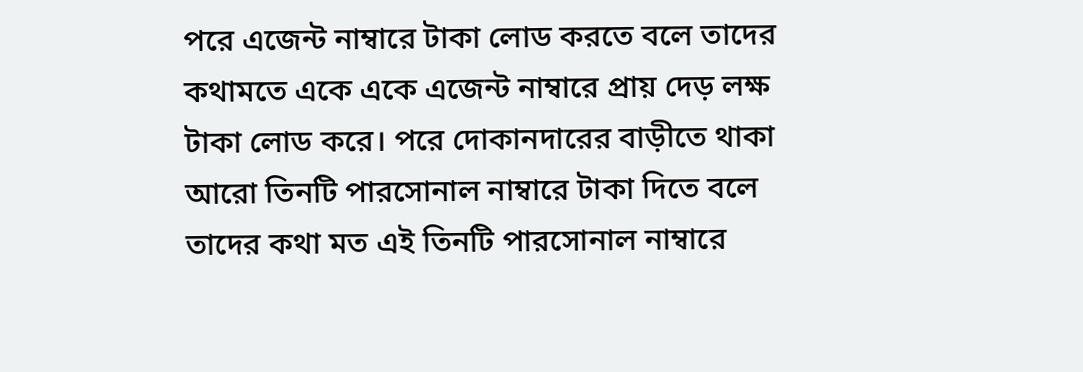পরে এজেন্ট নাম্বারে টাকা লোড করতে বলে তাদের কথামতে একে একে এজেন্ট নাম্বারে প্রায় দেড় লক্ষ টাকা লোড করে। পরে দোকানদারের বাড়ীতে থাকা আরো তিনটি পারসোনাল নাম্বারে টাকা দিতে বলে তাদের কথা মত এই তিনটি পারসোনাল নাম্বারে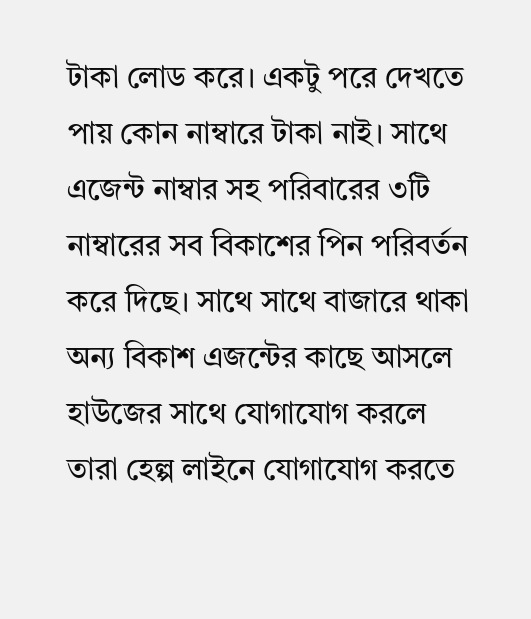টাকা লোড করে। একটু পরে দেখতে পায় কোন নাম্বারে টাকা নাই। সাথে এজেন্ট নাম্বার সহ পরিবারের ৩টি নাম্বারের সব বিকাশের পিন পরিবর্তন করে দিছে। সাথে সাথে বাজারে থাকা অন্য বিকাশ এজন্টের কাছে আসলে হাউজের সাথে যোগাযোগ করলে তারা হেল্প লাইনে যোগাযোগ করতে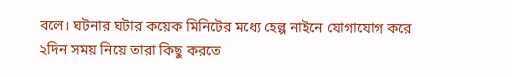বলে। ঘটনার ঘটার কয়েক মিনিটের মধ্যে হেল্প নাইনে যোগাযোগ করে ২দিন সময় নিয়ে তারা কিছু করতে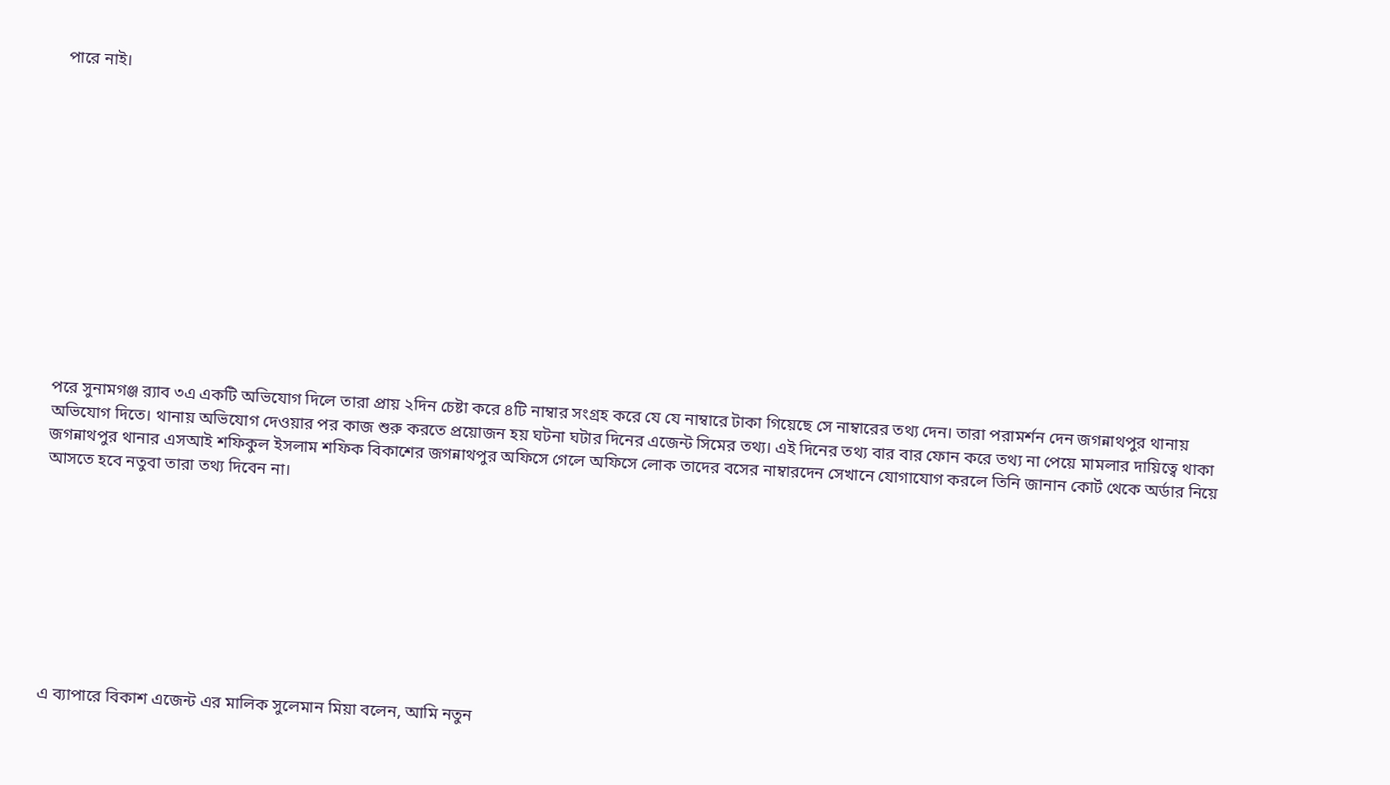পারে নাই।













পরে সুনামগঞ্জ র‌্যাব ৩এ একটি অভিযোগ দিলে তারা প্রায় ২দিন চেষ্টা করে ৪টি নাম্বার সংগ্রহ করে যে যে নাম্বারে টাকা গিয়েছে সে নাম্বারের তথ্য দেন। তারা পরামর্শন দেন জগন্নাথপুর থানায় অভিযোগ দিতে। থানায় অভিযোগ দেওয়ার পর কাজ শুরু করতে প্রয়োজন হয় ঘটনা ঘটার দিনের এজেন্ট সিমের তথ্য। এই দিনের তথ্য বার বার ফোন করে তথ্য না পেয়ে মামলার দায়িত্বে থাকা জগন্নাথপুর থানার এসআই শফিকুল ইসলাম শফিক বিকাশের জগন্নাথপুর অফিসে গেলে অফিসে লোক তাদের বসের নাম্বারদেন সেখানে যোগাযোগ করলে তিনি জানান কোর্ট থেকে অর্ডার নিয়ে আসতে হবে নতুবা তারা তথ্য দিবেন না।









এ ব্যাপারে বিকাশ এজেন্ট এর মালিক সুলেমান মিয়া বলেন, আমি নতুন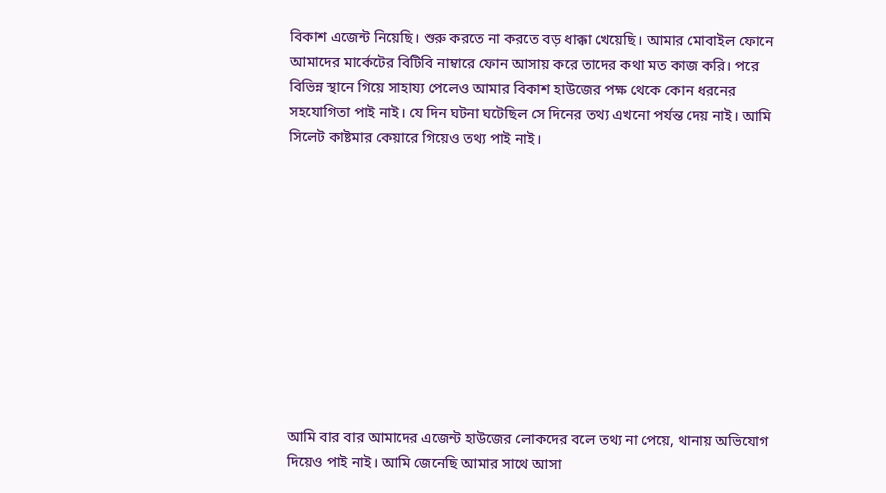বিকাশ এজেন্ট নিয়েছি। শুরু করতে না করতে বড় ধাক্কা খেয়েছি। আমার মোবাইল ফোনে আমাদের মার্কেটের বিটিবি নাম্বারে ফোন আসায় করে তাদের কথা মত কাজ করি। পরে বিভিন্ন স্থানে গিয়ে সাহায্য পেলেও আমার বিকাশ হাউজের পক্ষ থেকে কোন ধরনের সহযোগিতা পাই নাই। যে দিন ঘটনা ঘটেছিল সে দিনের তথ্য এখনো পর্যন্ত দেয় নাই। আমি সিলেট কাষ্টমার কেয়ারে গিয়েও তথ্য পাই নাই।











আমি বার বার আমাদের এজেন্ট হাউজের লোকদের বলে তথ্য না পেয়ে, থানায় অভিযোগ দিয়েও পাই নাই। আমি জেনেছি আমার সাথে আসা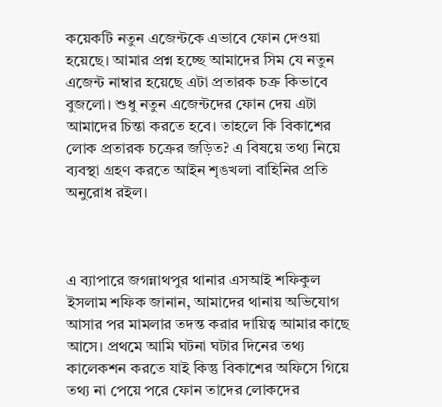কয়েকটি নতুন এজেন্টকে এভাবে ফোন দেওয়া হয়েছে। আমার প্রশ্ন হচ্ছে আমাদের সিম যে নতুন এজেন্ট নাম্বার হয়েছে এটা প্রতারক চক্র কিভাবে বুজলো। শুধু নতুন এজেন্টদের ফোন দেয় এটা আমাদের চিন্তা করতে হবে। তাহলে কি বিকাশের লোক প্রতারক চক্রের জড়িত? এ বিষয়ে তথ্য নিয়ে ব্যবস্থা গ্রহণ করতে আইন শৃঙখলা বাহিনির প্রতি অনুরোধ রইল।



এ ব্যাপারে জগন্নাথপুর থানার এসআই শফিকুল ইসলাম শফিক জানান, আমাদের থানায় অভিযোগ আসার পর মামলার তদন্ত করার দায়িত্ব আমার কাছে আসে। প্রথমে আমি ঘটনা ঘটার দিনের তথ্য কালেকশন করতে যাই কিন্তু বিকাশের অফিসে গিয়ে তথ্য না পেয়ে পরে ফোন তাদের লোকদের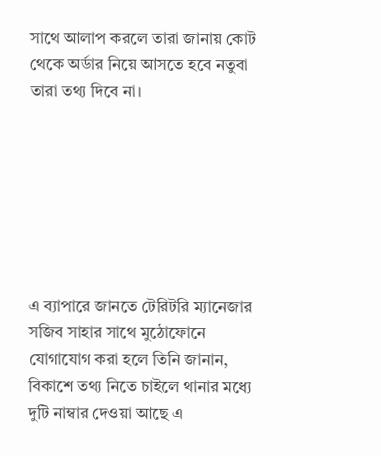সাথে আলাপ করলে তারা জানায় কোট থেকে অর্ডার নিয়ে আসতে হবে নতুবা তারা তথ্য দিবে না।







এ ব্যাপারে জানতে টেরিটরি ম্যানেজার সজিব সাহার সাথে মুঠোফোনে যোগাযোগ করা হলে তিনি জানান, বিকাশে তথ্য নিতে চাইলে থানার মধ্যে দুটি নাম্বার দেওয়া আছে এ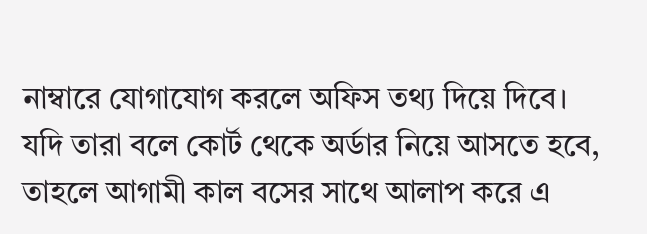নাম্বারে যোগাযোগ করলে অফিস তথ্য দিয়ে দিবে। যদি তারা বলে কোর্ট থেকে অর্ডার নিয়ে আসতে হবে, তাহলে আগামী কাল বসের সাথে আলাপ করে এ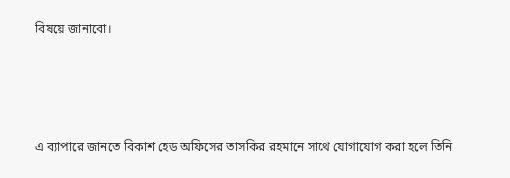বিষয়ে জানাবো।





এ ব্যাপারে জানতে বিকাশ হেড অফিসের তাসকির রহমানে সাথে যোগাযোগ করা হলে তিনি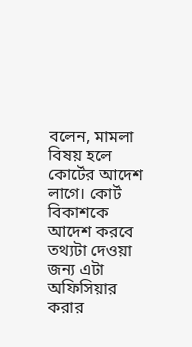বলেন, মামলা বিষয় হলে কোর্টের আদেশ লাগে। কোর্ট বিকাশকে আদেশ করবে তথ্যটা দেওয়া জন্য এটা অফিসিয়ার করার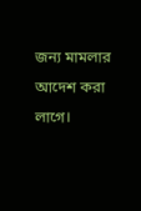জন্য মামলার আদেশ করা লাগে।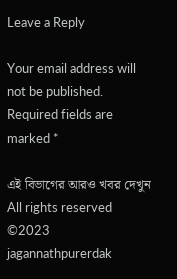Leave a Reply

Your email address will not be published. Required fields are marked *

এই বিভাগের আরও খবর দেখুন
All rights reserved ©2023 jagannathpurerdak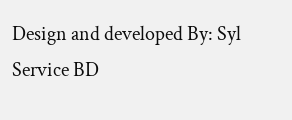Design and developed By: Syl Service BD